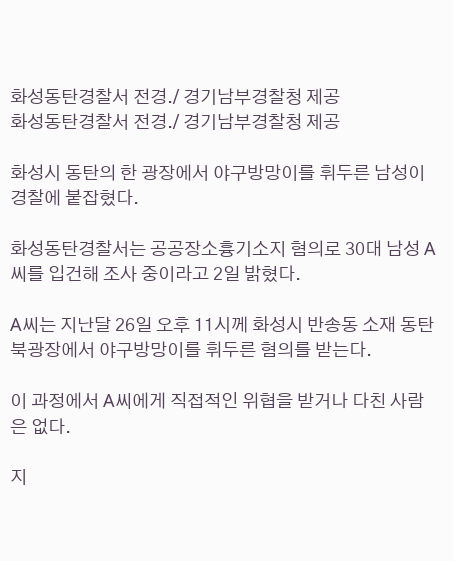화성동탄경찰서 전경./ 경기남부경찰청 제공
화성동탄경찰서 전경./ 경기남부경찰청 제공

화성시 동탄의 한 광장에서 야구방망이를 휘두른 남성이 경찰에 붙잡혔다.

화성동탄경찰서는 공공장소흉기소지 혐의로 30대 남성 A씨를 입건해 조사 중이라고 2일 밝혔다.

A씨는 지난달 26일 오후 11시께 화성시 반송동 소재 동탄북광장에서 야구방망이를 휘두른 혐의를 받는다.

이 과정에서 A씨에게 직접적인 위협을 받거나 다친 사람은 없다.

지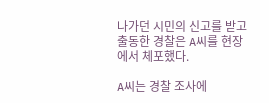나가던 시민의 신고를 받고 출동한 경찰은 A씨를 현장에서 체포했다.

A씨는 경찰 조사에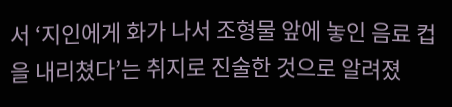서 ‘지인에게 화가 나서 조형물 앞에 놓인 음료 컵을 내리쳤다’는 취지로 진술한 것으로 알려졌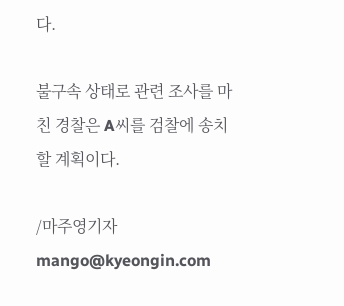다.

불구속 상태로 관련 조사를 마친 경찰은 A씨를 검찰에 송치할 계획이다.

/마주영기자 mango@kyeongin.com